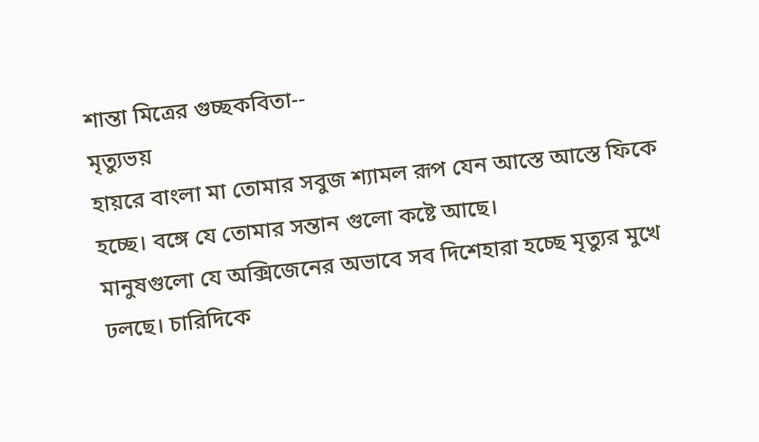শান্তা মিত্রের গুচ্ছকবিতা--
মৃত্যুভয়
হায়রে বাংলা মা তোমার সবুজ শ্যামল রূপ যেন আস্তে আস্তে ফিকে হচ্ছে। বঙ্গে যে তোমার সন্তান গুলো কষ্টে আছে।
মানুষগুলো যে অক্সিজেনের অভাবে সব দিশেহারা হচ্ছে মৃত্যুর মুখে ঢলছে। চারিদিকে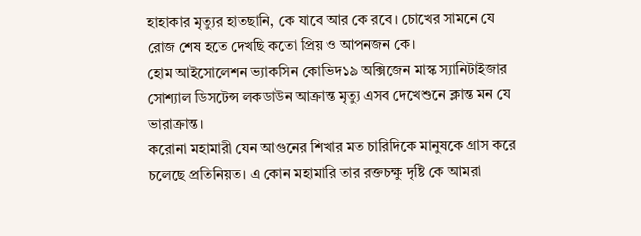হাহাকার মৃত্যুর হাতছানি, কে যাবে আর কে রবে। চোখের সামনে যে রোজ শেষ হতে দেখছি কতো প্রিয় ও আপনজন কে।
হোম আইসোলেশন ভ্যাকসিন কোভিদ১৯ অক্সিজেন মাস্ক স্যানিটাইজার সোশ্যাল ডিসটেন্স লকডাউন আক্রান্ত মৃত্যু এসব দেখেশুনে ক্লান্ত মন যে ভারাক্রান্ত।
করোনা মহামারী যেন আগুনের শিখার মত চারিদিকে মানুষকে গ্রাস করে চলেছে প্রতিনিয়ত। এ কোন মহামারি তার রক্তচক্ষু দৃষ্টি কে আমরা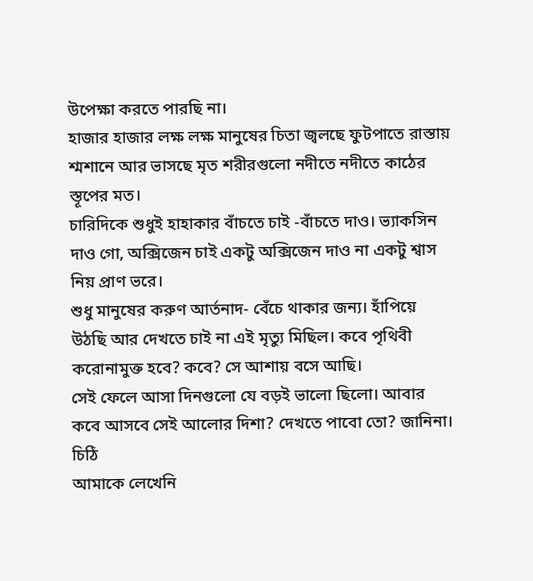উপেক্ষা করতে পারছি না।
হাজার হাজার লক্ষ লক্ষ মানুষের চিতা জ্বলছে ফুটপাতে রাস্তায় শ্মশানে আর ভাসছে মৃত শরীরগুলো নদীতে নদীতে কাঠের স্তূপের মত।
চারিদিকে শুধুই হাহাকার বাঁচতে চাই -বাঁচতে দাও। ভ্যাকসিন দাও গো, অক্সিজেন চাই একটু অক্সিজেন দাও না একটু শ্বাস নিয় প্রাণ ভরে।
শুধু মানুষের করুণ আর্তনাদ- বেঁচে থাকার জন্য। হাঁপিয়ে উঠছি আর দেখতে চাই না এই মৃত্যু মিছিল। কবে পৃথিবী করোনামুক্ত হবে? কবে? সে আশায় বসে আছি।
সেই ফেলে আসা দিনগুলো যে বড়ই ভালো ছিলো। আবার কবে আসবে সেই আলোর দিশা? দেখতে পাবো তো? জানিনা।
চিঠি
আমাকে লেখেনি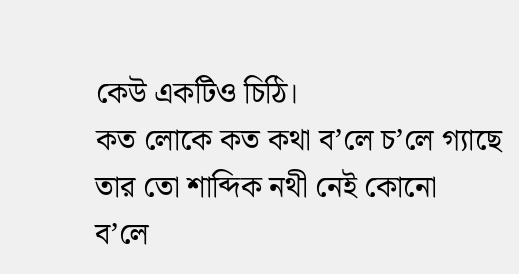কেউ একটিও চিঠি।
কত লোকে কত কথা ব’লে চ’লে গ্যাছে
তার তো শাব্দিক নথী নেই কোনো
ব’লে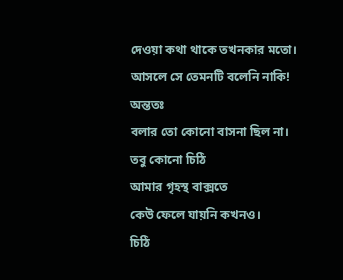দেওয়া কথা থাকে তখনকার মতো।
আসলে সে তেমনটি বলেনি নাকি!
অন্ততঃ
বলার তো কোনো বাসনা ছিল না।
তবু কোনো চিঠি
আমার গৃহস্থ বাক্সতে
কেউ ফেলে যায়নি কখনও।
চিঠি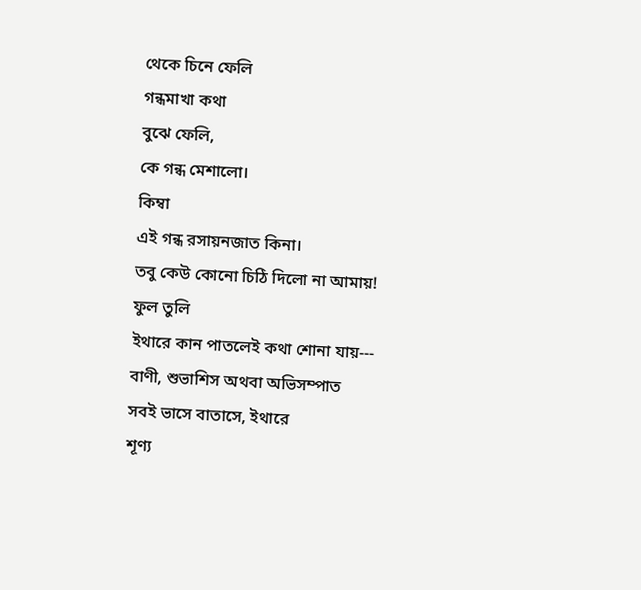থেকে চিনে ফেলি
গন্ধমাখা কথা
বুঝে ফেলি,
কে গন্ধ মেশালো।
কিম্বা
এই গন্ধ রসায়নজাত কিনা।
তবু কেউ কোনো চিঠি দিলো না আমায়!
ফুল তুলি
ইথারে কান পাতলেই কথা শোনা যায়---
বাণী, শুভাশিস অথবা অভিসম্পাত
সবই ভাসে বাতাসে, ইথারে
শূণ্য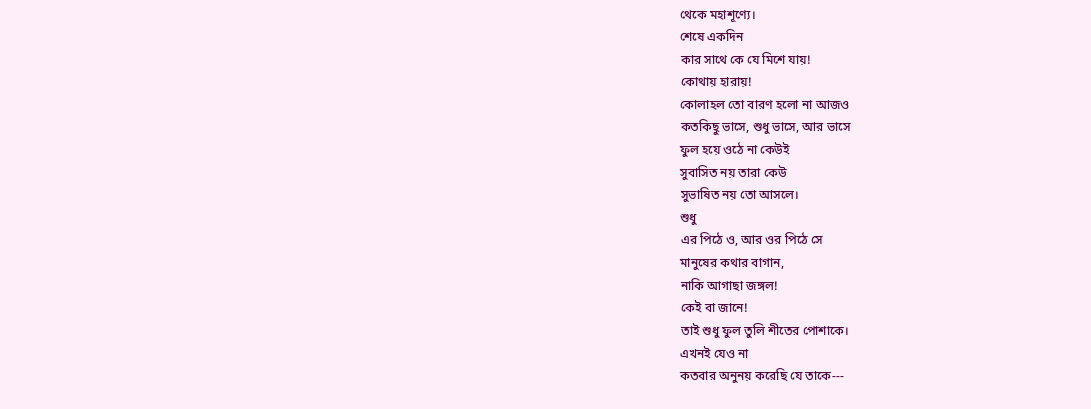থেকে মহাশূণ্যে।
শেষে একদিন
কার সাথে কে যে মিশে যায়!
কোথায় হারায়!
কোলাহল তো বারণ হলো না আজও
কতকিছু ভাসে, শুধু ভাসে, আর ভাসে
ফুল হয়ে ওঠে না কেউই
সুবাসিত নয় তারা কেউ
সুভাষিত নয় তো আসলে।
শুধু
এর পিঠে ও, আর ওর পিঠে সে
মানুষের কথার বাগান,
নাকি আগাছা জঙ্গল!
কেই বা জানে!
তাই শুধু ফুল তুলি শীতের পোশাকে।
এখনই যেও না
কতবার অনুনয় করেছি যে তাকে---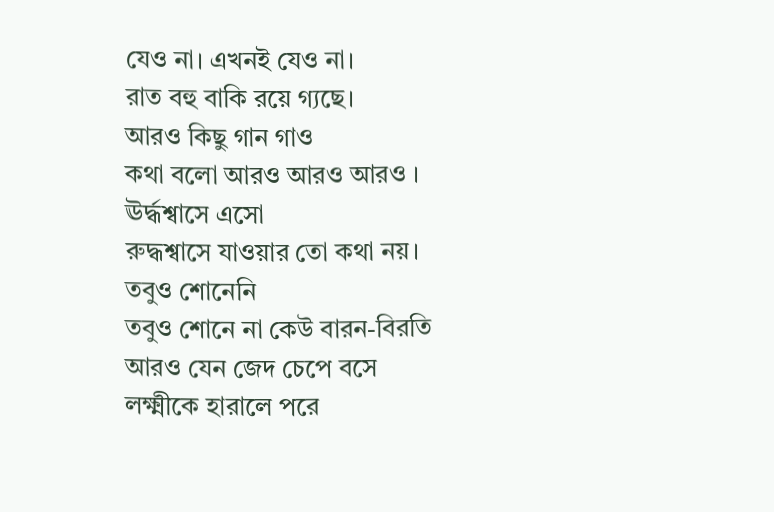যেও না। এখনই যেও না।
রাত বহু বাকি রয়ে গ্যছে।
আরও কিছু গান গাও
কথা বলো আরও আরও আরও ।
ঊর্দ্ধশ্বাসে এসো
রুদ্ধশ্বাসে যাওয়ার তো কথা নয়।
তবুও শোনেনি
তবুও শোনে না কেউ বারন-বিরতি
আরও যেন জেদ চেপে বসে
লক্ষ্মীকে হারালে পরে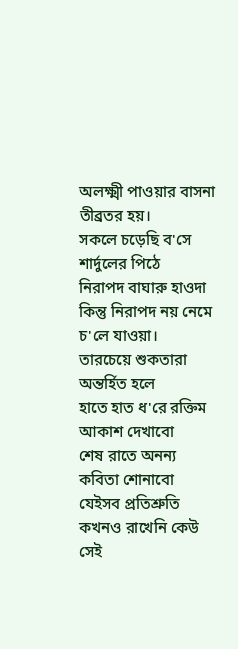অলক্ষ্মী পাওয়ার বাসনা
তীব্রতর হয়।
সকলে চড়েছি ব'সে শার্দুলের পিঠে
নিরাপদ বাঘারু হাওদা
কিন্তু নিরাপদ নয় নেমে চ'লে যাওয়া।
তারচেয়ে শুকতারা অন্তর্হিত হলে
হাতে হাত ধ'রে রক্তিম আকাশ দেখাবো
শেষ রাতে অনন্য কবিতা শোনাবো
যেইসব প্রতিশ্রুতি কখনও রাখেনি কেউ
সেই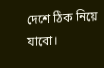দেশে ঠিক নিয়ে যাবো।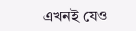এখনই যেও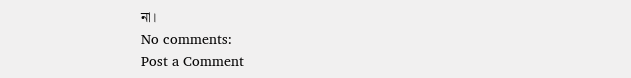না।
No comments:
Post a Comment